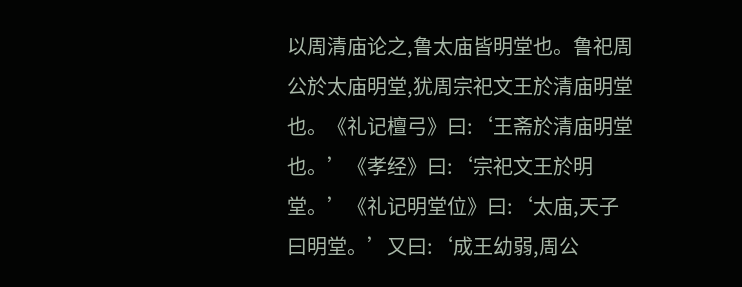以周清庙论之,鲁太庙皆明堂也。鲁祀周公於太庙明堂,犹周宗祀文王於清庙明堂也。《礼记檀弓》曰:‘王斋於清庙明堂也。’《孝经》曰:‘宗祀文王於明堂。’《礼记明堂位》曰:‘太庙,天子曰明堂。’又曰:‘成王幼弱,周公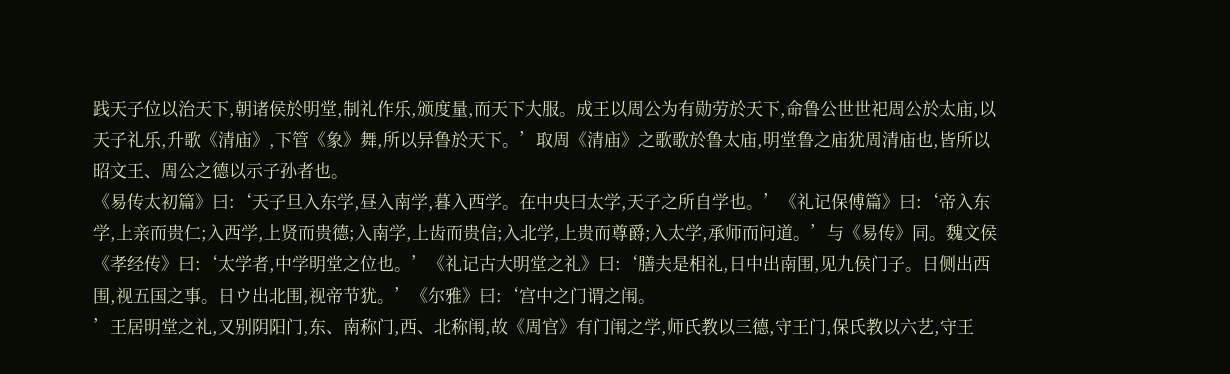践天子位以治天下,朝诸侯於明堂,制礼作乐,颁度量,而天下大服。成王以周公为有勋劳於天下,命鲁公世世祀周公於太庙,以天子礼乐,升歌《清庙》,下管《象》舞,所以异鲁於天下。’取周《清庙》之歌歌於鲁太庙,明堂鲁之庙犹周清庙也,皆所以昭文王、周公之德以示子孙者也。
《易传太初篇》曰:‘天子旦入东学,昼入南学,暮入西学。在中央曰太学,天子之所自学也。’《礼记保傅篇》曰:‘帝入东学,上亲而贵仁;入西学,上贤而贵德;入南学,上齿而贵信;入北学,上贵而尊爵;入太学,承师而问道。’与《易传》同。魏文侯《孝经传》曰:‘太学者,中学明堂之位也。’《礼记古大明堂之礼》曰:‘膳夫是相礼,日中出南围,见九侯门子。日侧出西围,视五国之事。日ウ出北围,视帝节犹。’《尔雅》曰:‘宫中之门谓之闱。
’王居明堂之礼,又别阴阳门,东、南称门,西、北称闱,故《周官》有门闱之学,师氏教以三德,守王门,保氏教以六艺,守王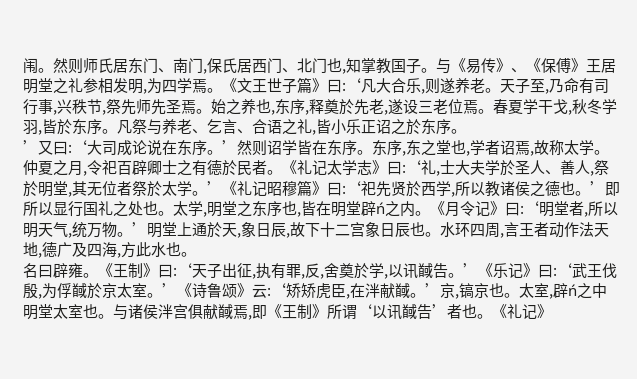闱。然则师氏居东门、南门,保氏居西门、北门也,知掌教国子。与《易传》、《保傅》王居明堂之礼参相发明,为四学焉。《文王世子篇》曰:‘凡大合乐,则遂养老。天子至,乃命有司行事,兴秩节,祭先师先圣焉。始之养也,东序,释奠於先老,遂设三老位焉。春夏学干戈,秋冬学羽,皆於东序。凡祭与养老、乞言、合语之礼,皆小乐正诏之於东序。
’又曰:‘大司成论说在东序。’然则诏学皆在东序。东序,东之堂也,学者诏焉,故称太学。仲夏之月,令祀百辟卿士之有德於民者。《礼记太学志》曰:‘礼,士大夫学於圣人、善人,祭於明堂,其无位者祭於太学。’《礼记昭穆篇》曰:‘祀先贤於西学,所以教诸侯之德也。’即所以显行国礼之处也。太学,明堂之东序也,皆在明堂辟ń之内。《月令记》曰:‘明堂者,所以明天气,统万物。’明堂上通於天,象日辰,故下十二宫象日辰也。水环四周,言王者动作法天地,德广及四海,方此水也。
名曰辟雍。《王制》曰:‘天子出征,执有罪,反,舍奠於学,以讯馘告。’《乐记》曰:‘武王伐殷,为俘馘於京太室。’《诗鲁颂》云:‘矫矫虎臣,在泮献馘。’京,镐京也。太室,辟ń之中明堂太室也。与诸侯泮宫俱献馘焉,即《王制》所谓‘以讯馘告’者也。《礼记》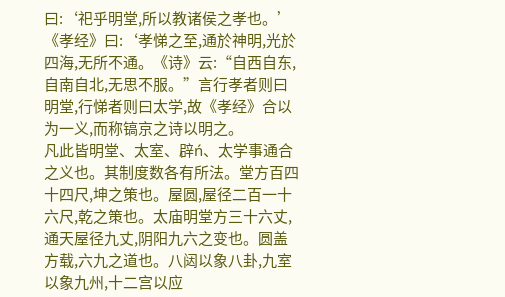曰:‘祀乎明堂,所以教诸侯之孝也。’《孝经》曰:‘孝悌之至,通於神明,光於四海,无所不通。《诗》云:“自西自东,自南自北,无思不服。”言行孝者则曰明堂,行悌者则曰太学,故《孝经》合以为一义,而称镐京之诗以明之。
凡此皆明堂、太室、辟ń、太学事通合之义也。其制度数各有所法。堂方百四十四尺,坤之策也。屋圆,屋径二百一十六尺,乾之策也。太庙明堂方三十六丈,通天屋径九丈,阴阳九六之变也。圆盖方载,六九之道也。八闼以象八卦,九室以象九州,十二宫以应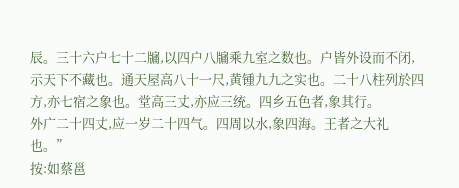辰。三十六户七十二牖,以四户八牖乘九室之数也。户皆外设而不闭,示天下不藏也。通天屋高八十一尺,黄锺九九之实也。二十八柱列於四方,亦七宿之象也。堂高三丈,亦应三统。四乡五色者,象其行。
外广二十四丈,应一岁二十四气。四周以水,象四海。王者之大礼也。”
按:如蔡邕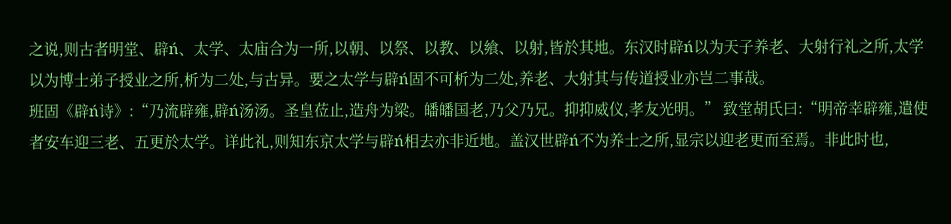之说,则古者明堂、辟ń、太学、太庙合为一所,以朝、以祭、以教、以飨、以射,皆於其地。东汉时辟ń以为天子养老、大射行礼之所,太学以为博士弟子授业之所,析为二处,与古异。要之太学与辟ń固不可析为二处,养老、大射其与传道授业亦岂二事哉。
班固《辟ń诗》:“乃流辟雍,辟ń汤汤。圣皇莅止,造舟为梁。皤皤国老,乃父乃兄。抑抑威仪,孝友光明。” 致堂胡氏曰:“明帝幸辟雍,遣使者安车迎三老、五更於太学。详此礼,则知东京太学与辟ń相去亦非近地。盖汉世辟ń不为养士之所,显宗以迎老更而至焉。非此时也,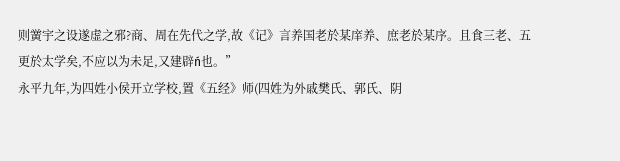则黉宇之设遂虚之邪?商、周在先代之学,故《记》言养国老於某庠养、庶老於某序。且食三老、五更於太学矣,不应以为未足,又建辟ń也。”
永平九年,为四姓小侯开立学校,置《五经》师(四姓为外戚樊氏、郭氏、阴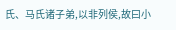氏、马氏诸子弟,以非列侯,故曰小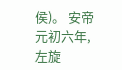侯)。 安帝元初六年,
左旋